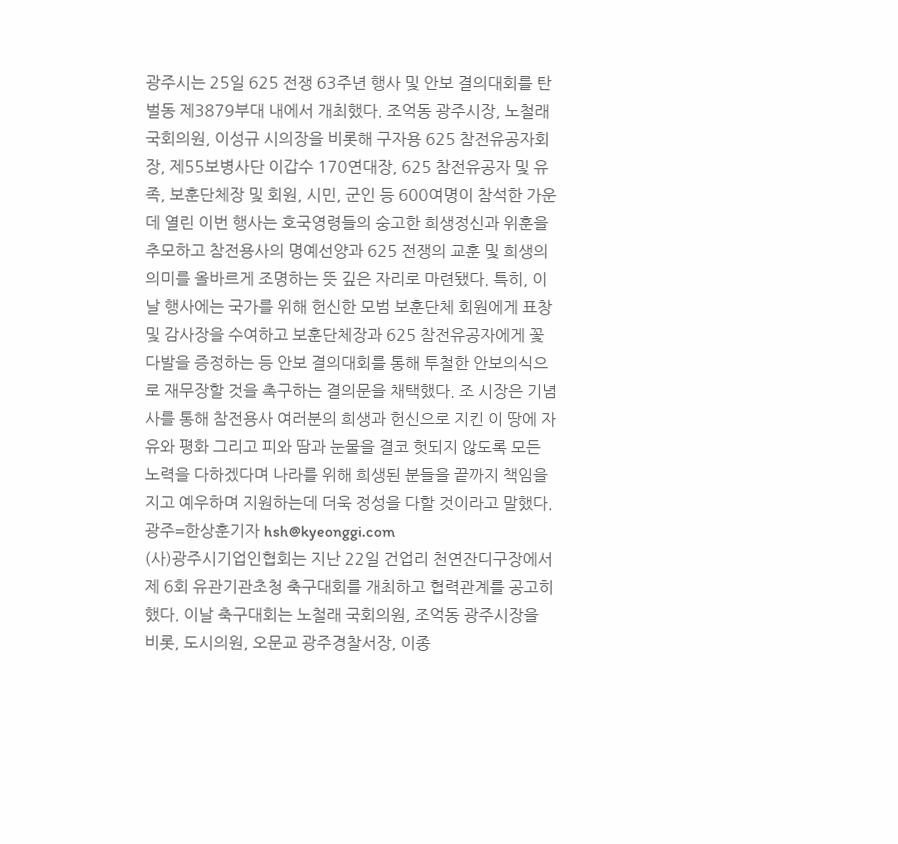광주시는 25일 625 전쟁 63주년 행사 및 안보 결의대회를 탄벌동 제3879부대 내에서 개최했다. 조억동 광주시장, 노철래 국회의원, 이성규 시의장을 비롯해 구자용 625 참전유공자회장, 제55보병사단 이갑수 170연대장, 625 참전유공자 및 유족, 보훈단체장 및 회원, 시민, 군인 등 600여명이 참석한 가운데 열린 이번 행사는 호국영령들의 숭고한 희생정신과 위훈을 추모하고 참전용사의 명예선양과 625 전쟁의 교훈 및 희생의 의미를 올바르게 조명하는 뜻 깊은 자리로 마련됐다. 특히, 이날 행사에는 국가를 위해 헌신한 모범 보훈단체 회원에게 표창 및 감사장을 수여하고 보훈단체장과 625 참전유공자에게 꽃다발을 증정하는 등 안보 결의대회를 통해 투철한 안보의식으로 재무장할 것을 촉구하는 결의문을 채택했다. 조 시장은 기념사를 통해 참전용사 여러분의 희생과 헌신으로 지킨 이 땅에 자유와 평화 그리고 피와 땀과 눈물을 결코 헛되지 않도록 모든 노력을 다하겠다며 나라를 위해 희생된 분들을 끝까지 책임을 지고 예우하며 지원하는데 더욱 정성을 다할 것이라고 말했다. 광주=한상훈기자 hsh@kyeonggi.com
(사)광주시기업인협회는 지난 22일 건업리 천연잔디구장에서 제 6회 유관기관초청 축구대회를 개최하고 협력관계를 공고히 했다. 이날 축구대회는 노철래 국회의원, 조억동 광주시장을 비롯, 도시의원, 오문교 광주경찰서장, 이종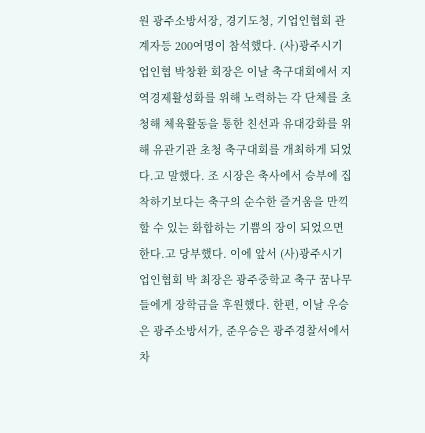원 광주소방서장, 경기도청, 기업인협회 관계자등 200여명이 참석했다. (사)광주시기업인협 박창환 회장은 이날 축구대회에서 지역경제활성화를 위해 노력하는 각 단체를 초청해 체육활동을 통한 친선과 유대강화를 위해 유관기관 초청 축구대회를 개최하게 되었다.고 말했다. 조 시장은 축사에서 승부에 집착하기보다는 축구의 순수한 즐거움을 만끽할 수 있는 화합하는 기쁨의 장이 되었으면 한다.고 당부했다. 이에 앞서 (사)광주시기업인협회 박 최장은 광주중학교 축구 꿈나무들에게 장학금을 후원했다. 한편, 이날 우승은 광주소방서가, 준우승은 광주경찰서에서 차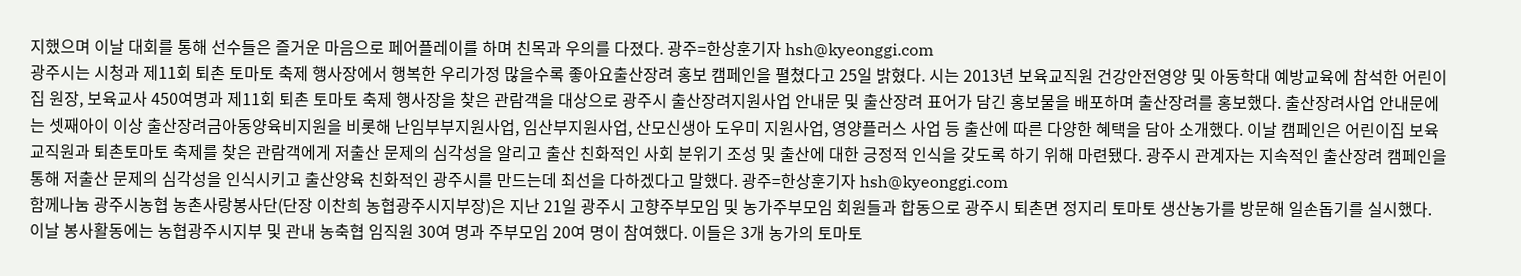지했으며 이날 대회를 통해 선수들은 즐거운 마음으로 페어플레이를 하며 친목과 우의를 다졌다. 광주=한상훈기자 hsh@kyeonggi.com
광주시는 시청과 제11회 퇴촌 토마토 축제 행사장에서 행복한 우리가정 많을수록 좋아요출산장려 홍보 캠페인을 펼쳤다고 25일 밝혔다. 시는 2013년 보육교직원 건강안전영양 및 아동학대 예방교육에 참석한 어린이집 원장, 보육교사 450여명과 제11회 퇴촌 토마토 축제 행사장을 찾은 관람객을 대상으로 광주시 출산장려지원사업 안내문 및 출산장려 표어가 담긴 홍보물을 배포하며 출산장려를 홍보했다. 출산장려사업 안내문에는 셋째아이 이상 출산장려금아동양육비지원을 비롯해 난임부부지원사업, 임산부지원사업, 산모신생아 도우미 지원사업, 영양플러스 사업 등 출산에 따른 다양한 혜택을 담아 소개했다. 이날 캠페인은 어린이집 보육교직원과 퇴촌토마토 축제를 찾은 관람객에게 저출산 문제의 심각성을 알리고 출산 친화적인 사회 분위기 조성 및 출산에 대한 긍정적 인식을 갖도록 하기 위해 마련됐다. 광주시 관계자는 지속적인 출산장려 캠페인을 통해 저출산 문제의 심각성을 인식시키고 출산양육 친화적인 광주시를 만드는데 최선을 다하겠다고 말했다. 광주=한상훈기자 hsh@kyeonggi.com
함께나눔 광주시농협 농촌사랑봉사단(단장 이찬희 농협광주시지부장)은 지난 21일 광주시 고향주부모임 및 농가주부모임 회원들과 합동으로 광주시 퇴촌면 정지리 토마토 생산농가를 방문해 일손돕기를 실시했다. 이날 봉사활동에는 농협광주시지부 및 관내 농축협 임직원 30여 명과 주부모임 20여 명이 참여했다. 이들은 3개 농가의 토마토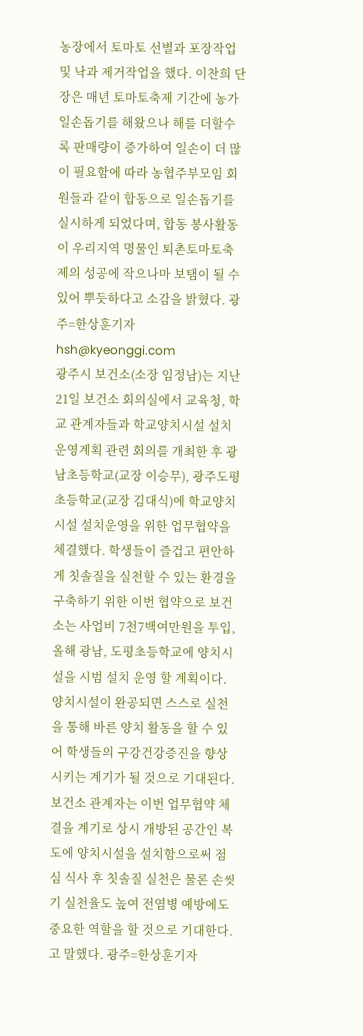농장에서 토마토 선별과 포장작업 및 낙과 제거작업을 했다. 이찬희 단장은 매년 토마토축제 기간에 농가일손돕기를 해왔으나 해를 더할수록 판매량이 증가하여 일손이 더 많이 필요함에 따라 농협주부모임 회원들과 같이 합동으로 일손돕기를 실시하게 되었다며, 합동 봉사활동이 우리지역 명물인 퇴촌토마토축제의 성공에 작으나마 보탬이 될 수 있어 뿌듯하다고 소감을 밝혔다. 광주=한상훈기자 hsh@kyeonggi.com
광주시 보건소(소장 임정남)는 지난 21일 보건소 회의실에서 교육청, 학교 관계자들과 학교양치시설 설치운영계획 관련 회의를 개최한 후 광남초등학교(교장 이승무), 광주도평초등학교(교장 김대식)에 학교양치시설 설치운영을 위한 업무협약을 체결했다. 학생들이 즐겁고 편안하게 칫솔질을 실천할 수 있는 환경을 구축하기 위한 이번 협약으로 보건소는 사업비 7천7백여만원을 투입, 올해 광남, 도평초등학교에 양치시설을 시범 설치 운영 할 계획이다. 양치시설이 완공되면 스스로 실천을 통해 바른 양치 활동을 할 수 있어 학생들의 구강건강증진을 향상시키는 계기가 될 것으로 기대된다. 보건소 관계자는 이번 업무협약 체결을 계기로 상시 개방된 공간인 복도에 양치시설을 설치함으로써 점심 식사 후 칫솔질 실천은 물론 손씻기 실천율도 높여 전염병 예방에도 중요한 역할을 할 것으로 기대한다.고 말했다. 광주=한상훈기자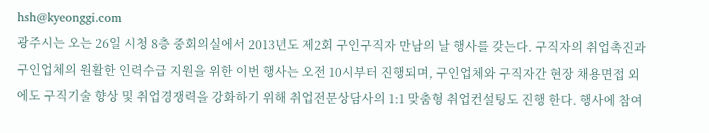hsh@kyeonggi.com
광주시는 오는 26일 시청 8층 중회의실에서 2013년도 제2회 구인구직자 만남의 날 행사를 갖는다. 구직자의 취업촉진과 구인업체의 원활한 인력수급 지원을 위한 이번 행사는 오전 10시부터 진행되며, 구인업체와 구직자간 현장 채용면접 외에도 구직기술 향상 및 취업경쟁력을 강화하기 위해 취업전문상담사의 1:1 맞춤형 취업컨설팅도 진행 한다. 행사에 참여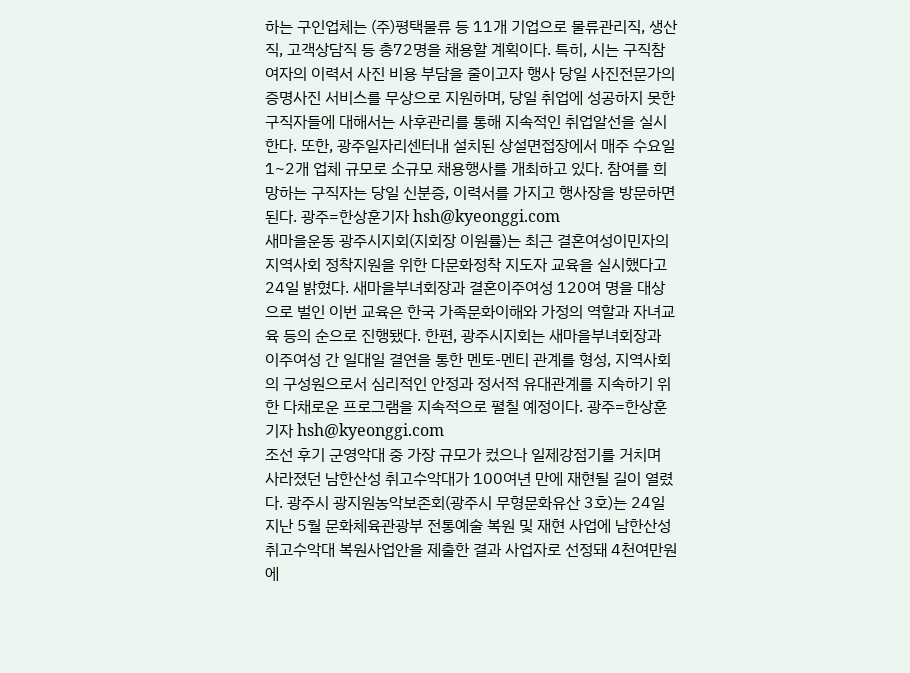하는 구인업체는 (주)평택물류 등 11개 기업으로 물류관리직, 생산직, 고객상담직 등 총72명을 채용할 계획이다. 특히, 시는 구직참여자의 이력서 사진 비용 부담을 줄이고자 행사 당일 사진전문가의 증명사진 서비스를 무상으로 지원하며, 당일 취업에 성공하지 못한 구직자들에 대해서는 사후관리를 통해 지속적인 취업알선을 실시한다. 또한, 광주일자리센터내 설치된 상설면접장에서 매주 수요일 1~2개 업체 규모로 소규모 채용행사를 개최하고 있다. 참여를 희망하는 구직자는 당일 신분증, 이력서를 가지고 행사장을 방문하면 된다. 광주=한상훈기자 hsh@kyeonggi.com
새마을운동 광주시지회(지회장 이원률)는 최근 결혼여성이민자의 지역사회 정착지원을 위한 다문화정착 지도자 교육을 실시했다고 24일 밝혔다. 새마을부녀회장과 결혼이주여성 120여 명을 대상으로 벌인 이번 교육은 한국 가족문화이해와 가정의 역할과 자녀교육 등의 순으로 진행됐다. 한편, 광주시지회는 새마을부녀회장과 이주여성 간 일대일 결연을 통한 멘토-멘티 관계를 형성, 지역사회의 구성원으로서 심리적인 안정과 정서적 유대관계를 지속하기 위한 다채로운 프로그램을 지속적으로 펼칠 예정이다. 광주=한상훈기자 hsh@kyeonggi.com
조선 후기 군영악대 중 가장 규모가 컸으나 일제강점기를 거치며 사라졌던 남한산성 취고수악대가 100여년 만에 재현될 길이 열렸다. 광주시 광지원농악보존회(광주시 무형문화유산 3호)는 24일 지난 5월 문화체육관광부 전통예술 복원 및 재현 사업에 남한산성 취고수악대 복원사업안을 제출한 결과 사업자로 선정돼 4천여만원에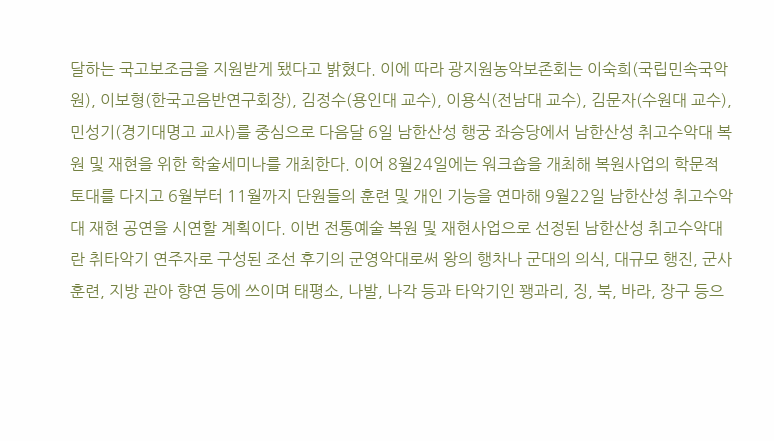달하는 국고보조금을 지원받게 됐다고 밝혔다. 이에 따라 광지원농악보존회는 이숙희(국립민속국악원), 이보형(한국고음반연구회장), 김정수(용인대 교수), 이용식(전남대 교수), 김문자(수원대 교수), 민성기(경기대명고 교사)를 중심으로 다음달 6일 남한산성 행궁 좌승당에서 남한산성 취고수악대 복원 및 재현을 위한 학술세미나를 개최한다. 이어 8월24일에는 워크숍을 개최해 복원사업의 학문적 토대를 다지고 6월부터 11월까지 단원들의 훈련 및 개인 기능을 연마해 9월22일 남한산성 취고수악대 재현 공연을 시연할 계획이다. 이번 전통예술 복원 및 재현사업으로 선정된 남한산성 취고수악대란 취타악기 연주자로 구성된 조선 후기의 군영악대로써 왕의 행차나 군대의 의식, 대규모 행진, 군사 훈련, 지방 관아 향연 등에 쓰이며 태평소, 나발, 나각 등과 타악기인 꽹과리, 징, 북, 바라, 장구 등으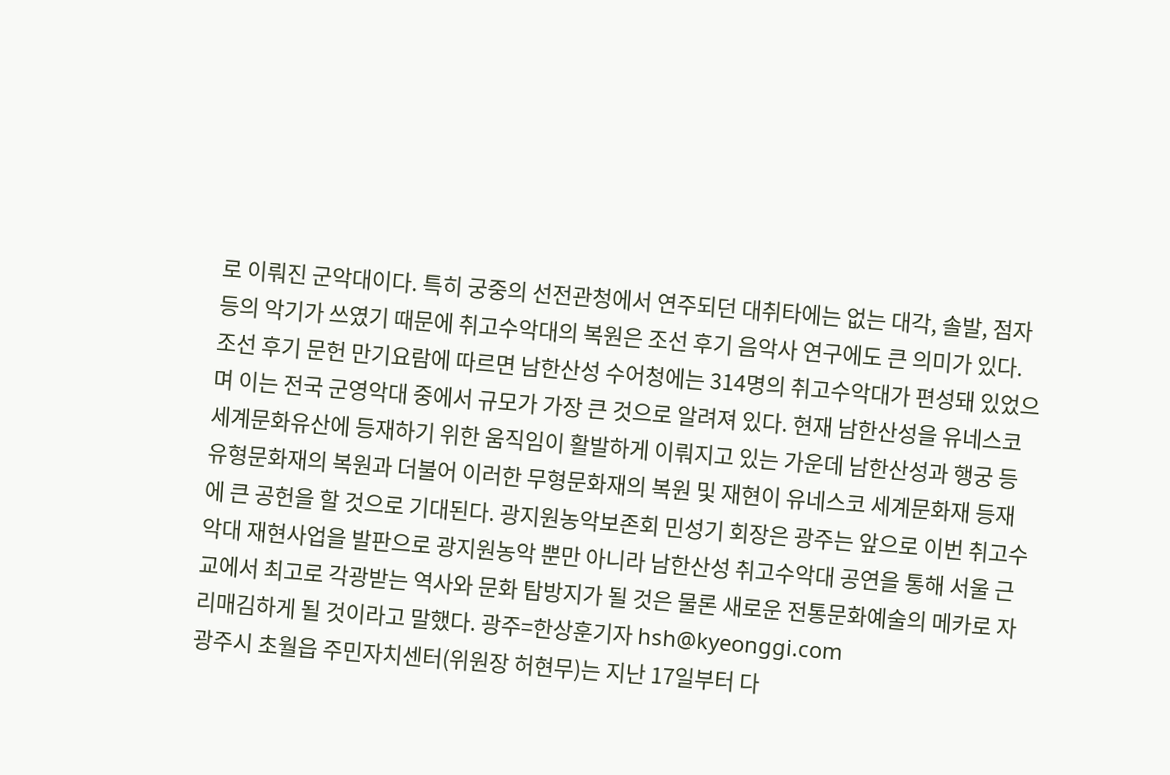로 이뤄진 군악대이다. 특히 궁중의 선전관청에서 연주되던 대취타에는 없는 대각, 솔발, 점자 등의 악기가 쓰였기 때문에 취고수악대의 복원은 조선 후기 음악사 연구에도 큰 의미가 있다. 조선 후기 문헌 만기요람에 따르면 남한산성 수어청에는 314명의 취고수악대가 편성돼 있었으며 이는 전국 군영악대 중에서 규모가 가장 큰 것으로 알려져 있다. 현재 남한산성을 유네스코 세계문화유산에 등재하기 위한 움직임이 활발하게 이뤄지고 있는 가운데 남한산성과 행궁 등 유형문화재의 복원과 더불어 이러한 무형문화재의 복원 및 재현이 유네스코 세계문화재 등재에 큰 공헌을 할 것으로 기대된다. 광지원농악보존회 민성기 회장은 광주는 앞으로 이번 취고수악대 재현사업을 발판으로 광지원농악 뿐만 아니라 남한산성 취고수악대 공연을 통해 서울 근교에서 최고로 각광받는 역사와 문화 탐방지가 될 것은 물론 새로운 전통문화예술의 메카로 자리매김하게 될 것이라고 말했다. 광주=한상훈기자 hsh@kyeonggi.com
광주시 초월읍 주민자치센터(위원장 허현무)는 지난 17일부터 다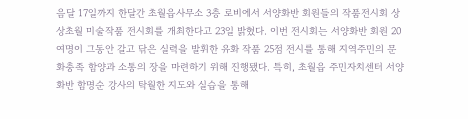음달 17일까지 한달간 초월읍사무소 3층 로비에서 서양화반 회원들의 작품전시회 상상초월 미술작품 전시회를 개최한다고 23일 밝혔다. 이번 전시회는 서양화반 회원 20여명이 그동안 갈고 닦은 실력을 발휘한 유화 작품 25점 전시를 통해 지역주민의 문화충족 함양과 소통의 장을 마련하기 위해 진행됐다. 특히, 초월읍 주민자치센터 서양화반 함명순 강사의 탁월한 지도와 실습을 통해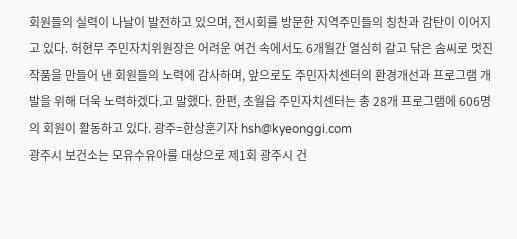회원들의 실력이 나날이 발전하고 있으며, 전시회를 방문한 지역주민들의 칭찬과 감탄이 이어지고 있다. 허현무 주민자치위원장은 어려운 여건 속에서도 6개월간 열심히 갈고 닦은 솜씨로 멋진 작품을 만들어 낸 회원들의 노력에 감사하며, 앞으로도 주민자치센터의 환경개선과 프로그램 개발을 위해 더욱 노력하겠다.고 말했다. 한편, 초월읍 주민자치센터는 총 28개 프로그램에 606명의 회원이 활동하고 있다. 광주=한상훈기자 hsh@kyeonggi.com
광주시 보건소는 모유수유아를 대상으로 제1회 광주시 건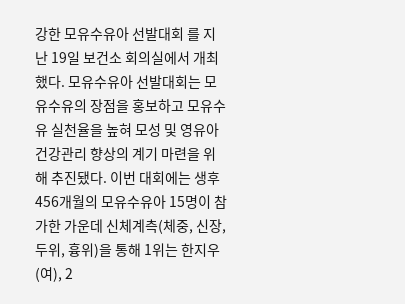강한 모유수유아 선발대회 를 지난 19일 보건소 회의실에서 개최했다. 모유수유아 선발대회는 모유수유의 장점을 홍보하고 모유수유 실천율을 높혀 모성 및 영유아 건강관리 향상의 계기 마련을 위해 추진됐다. 이번 대회에는 생후 456개월의 모유수유아 15명이 참가한 가운데 신체계측(체중, 신장, 두위, 흉위)을 통해 1위는 한지우(여), 2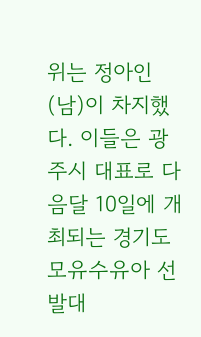위는 정아인(남)이 차지했다. 이들은 광주시 대표로 다음달 10일에 개최되는 경기도 모유수유아 선발대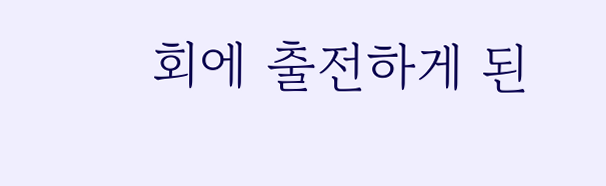회에 출전하게 된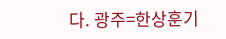다. 광주=한상훈기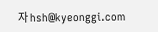자 hsh@kyeonggi.com